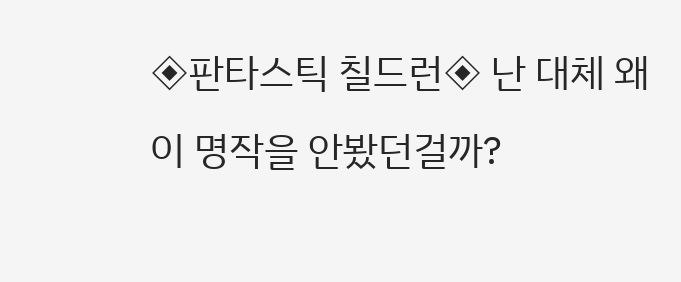◈판타스틱 칠드런◈ 난 대체 왜 이 명작을 안봤던걸까?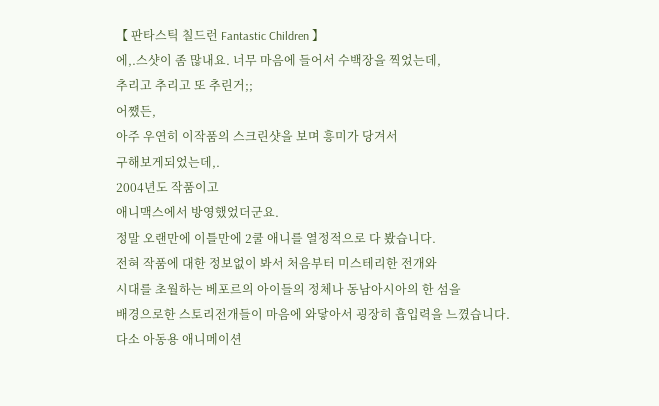【 판타스틱 칠드런 Fantastic Children 】
에,.스샷이 좀 많내요. 너무 마음에 들어서 수백장을 찍었는데,
추리고 추리고 또 추린거;;
어쨌든,
아주 우연히 이작품의 스크린샷을 보며 흥미가 당겨서
구해보게되었는데,.
2004년도 작품이고
애니맥스에서 방영했었더군요.
정말 오랜만에 이틀만에 2쿨 애니를 열정적으로 다 봤습니다.
전혀 작품에 대한 정보없이 봐서 처음부터 미스테리한 전개와
시대를 초월하는 베포르의 아이들의 정체나 동남아시아의 한 섬을
배경으로한 스토리전개들이 마음에 와닿아서 굉장히 흡입력을 느꼈습니다.
다소 아동용 애니메이션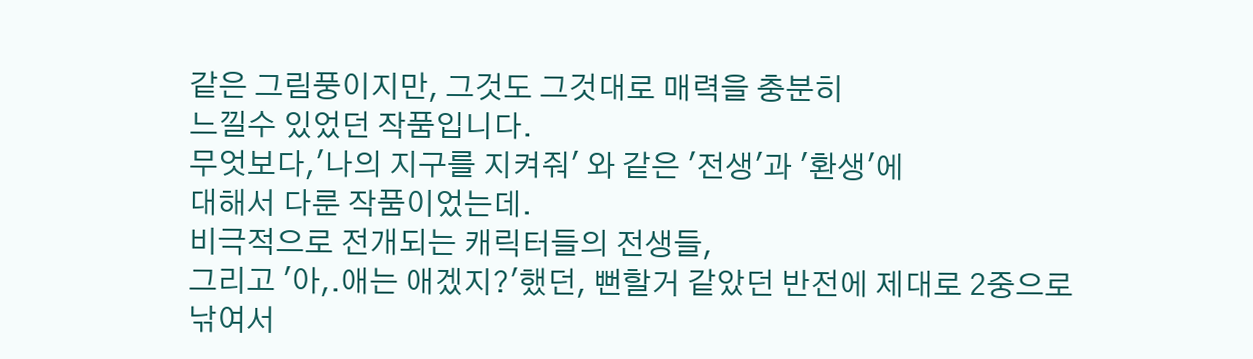같은 그림풍이지만, 그것도 그것대로 매력을 충분히
느낄수 있었던 작품입니다.
무엇보다,'나의 지구를 지켜줘' 와 같은 '전생'과 '환생'에
대해서 다룬 작품이었는데.
비극적으로 전개되는 캐릭터들의 전생들,
그리고 '아,.애는 애겠지?'했던, 뻔할거 같았던 반전에 제대로 2중으로
낚여서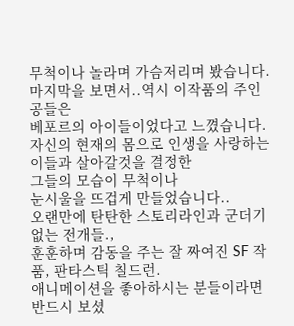무척이나 놀라며 가슴저리며 봤습니다.
마지막을 보면서..역시 이작품의 주인공들은
베포르의 아이들이었다고 느꼈습니다.
자신의 현재의 몸으로 인생을 사랑하는 이들과 살아갈것을 결정한
그들의 모습이 무척이나
눈시울을 뜨겁게 만들었습니다..
오랜만에 탄탄한 스토리라인과 군더기없는 전개들.,
훈훈하며 감동을 주는 잘 짜여진 SF 작품, 판타스틱 칠드런.
애니메이션을 좋아하시는 분들이라면
반드시 보셨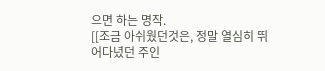으면 하는 명작.
[[조금 아쉬웠던것은, 정말 열심히 뛰어다녔던 주인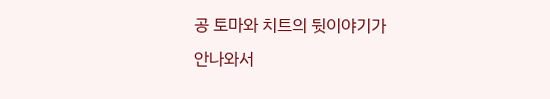공 토마와 치트의 뒷이야기가
안나와서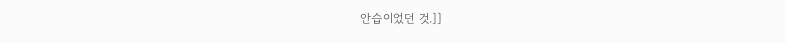안습이었던 것.]]